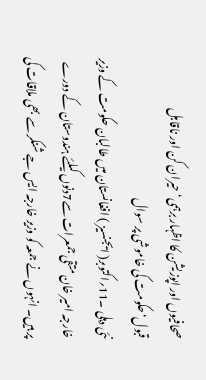صحافیوں اور اپوزیشن کا اظہار برہمی‘ حیران کن اور ناقابل قبول‘حکومت کی خاموشی پر سوال
نئی دہلی ۔11؍اکتوبر( ایجنسیز ) افغانستان میں طالبان حکومت کے وزیر خارجہ امیر خان متقی جمعرات سے7دنوں کیلئے ہندوستان کے دورے پر ہیں۔ انہوں نے جمعہ کو وزیر خارجہ ایس جے شنکر سے بھی ملاقات کی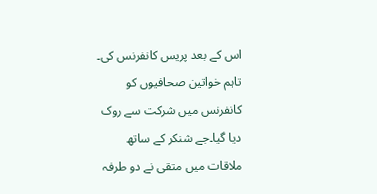اس کے بعد پریس کانفرنس کی۔ تاہم خواتین صحافیوں کو کانفرنس میں شرکت سے روک دیا گیا۔جے شنکر کے ساتھ ملاقات میں متقی نے دو طرفہ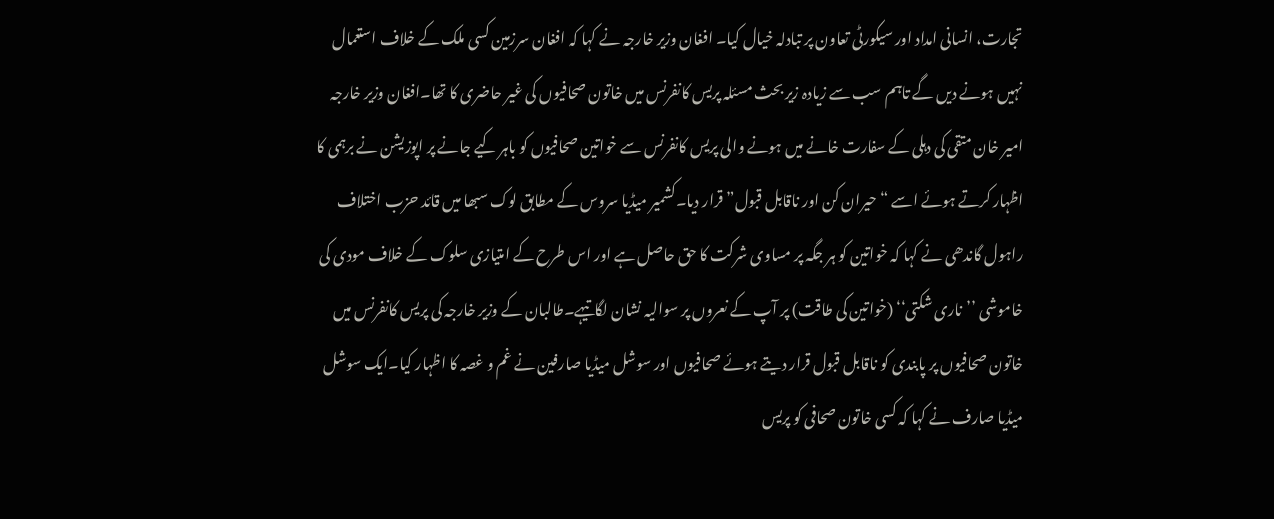تجارت، انسانی امداد اور سیکورٹی تعاون پر تبادلہ خیال کیا۔ افغان وزیر خارجہ نے کہا کہ افغان سرزمین کسی ملک کے خلاف استعمال نہیں ہونے دیں گے تاہم سب سے زیادہ زیر بحث مسئلہ پریس کانفرنس میں خاتون صحافیوں کی غیر حاضری کا تھا۔افغان وزیر خارجہ امیر خان متقی کی دہلی کے سفارت خانے میں ہونے والی پریس کانفرنس سے خواتین صحافیوں کو باہر کیے جانے پر اپوزیشن نے برہمی کا اظہار کرتے ہوئے اسے “حیران کن اور ناقابل قبول” قرار دیا۔کشمیر میڈیا سروس کے مطابق لوک سبھا میں قائد حزب اختلاف راہول گاندھی نے کہا کہ خواتین کو ہر جگہ پر مساوی شرکت کا حق حاصل ہے اور اس طرح کے امتیازی سلوک کے خلاف مودی کی خاموشی ’’ناری شکتی‘‘ (خواتین کی طاقت) پر آپ کے نعروں پر سوالیہ نشان لگاتیہے۔طالبان کے وزیر خارجہ کی پریس کانفرنس میں خاتون صحافیوں پر پابندی کو ناقابل قبول قرار دیتے ہوئے صحافیوں اور سوشل میڈیا صارفین نے غم و غصہ کا اظہار کیا۔ایک سوشل میڈیا صارف نے کہا کہ کسی خاتون صحافی کو پریس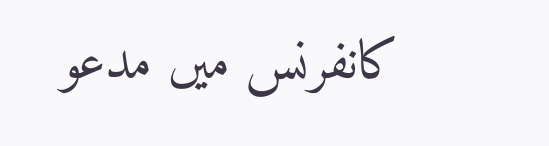کانفرنس میں مدعو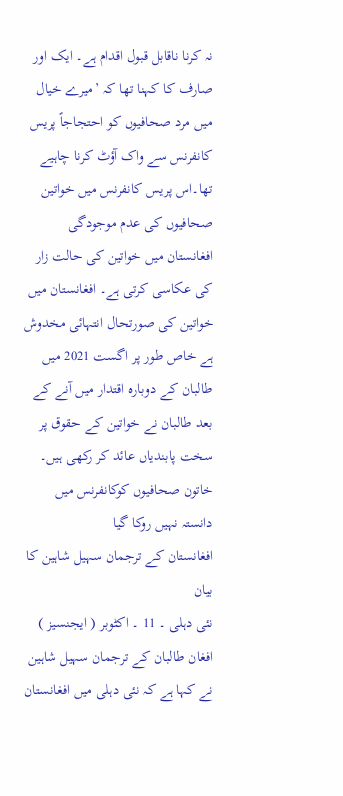نہ کرنا ناقابل قبول اقدام ہے۔ ایک اور صارف کا کہنا تھا کہ ’میرے خیال میں مرد صحافیوں کو احتجاجاً پریس کانفرنس سے واک آؤٹ کرنا چاہیے تھا۔اس پریس کانفرنس میں خواتین صحافیوں کی عدم موجودگی افغانستان میں خواتین کی حالت زار کی عکاسی کرتی ہے۔ افغانستان میں خواتین کی صورتحال انتہائی مخدوش ہے خاص طور پر اگست 2021 میں طالبان کے دوبارہ اقتدار میں آنے کے بعد طالبان نے خواتین کے حقوق پر سخت پابندیاں عائد کر رکھی ہیں۔
خاتون صحافیوں کوکانفرنس میں دانستہ نہیں روکا گیا
افغانستان کے ترجمان سہیل شاہین کا بیان
نئی دہلی ۔ 11 ۔ اکٹوبر ( ایجنسیز ) افغان طالبان کے ترجمان سہیل شاہین نے کہا ہے کہ نئی دہلی میں افغانستان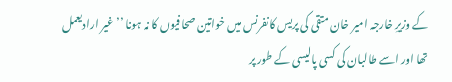کے وزیرِ خارجہ امیر خان متقی کی پریس کانفرنس میں خواتین صحافیوں کا نہ ہونا ’’غیر ارادیعمل تھا اور اسے طالبان کی کسی پالیسی کے طور پر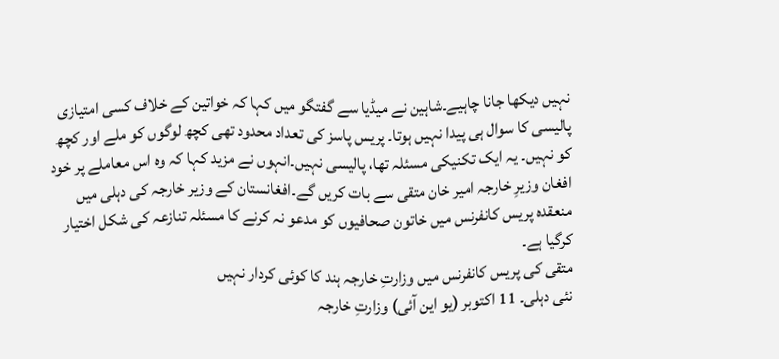نہیں دیکھا جانا چاہیے۔شاہین نے میڈیا سے گفتگو میں کہا کہ خواتین کے خلاف کسی امتیازی پالیسی کا سوال ہی پیدا نہیں ہوتا۔ پریس پاسز کی تعداد محدود تھی کچھ لوگوں کو ملے اور کچھ کو نہیں۔ یہ ایک تکنیکی مسئلہ تھا، پالیسی نہیں۔انہوں نے مزید کہا کہ وہ اس معاملے پر خود افغان وزیرِ خارجہ امیر خان متقی سے بات کریں گے۔افغانستان کے وزیر خارجہ کی دہلی میں منعقدہ پریس کانفرنس میں خاتون صحافیوں کو مدعو نہ کرنے کا مسئلہ تنازعہ کی شکل اختیار کرگیا ہے۔
متقی کی پریس کانفرنس میں وزارتِ خارجہ ہند کا کوئی کردار نہیں
نئی دہلی۔ 11 اکتوبر (یو این آئی) وزارتِ خارجہ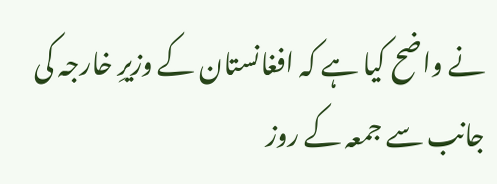نے واضح کیا ہے کہ افغانستان کے وزیرِ خارجہ کی جانب سے جمعہ کے روز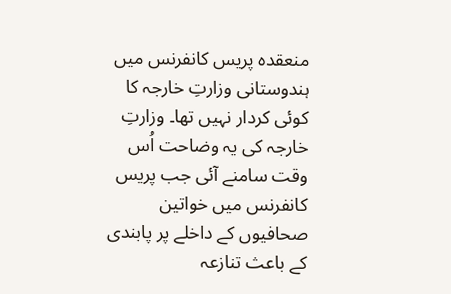منعقدہ پریس کانفرنس میں ہندوستانی وزارتِ خارجہ کا کوئی کردار نہیں تھا۔ وزارتِ خارجہ کی یہ وضاحت اُس وقت سامنے آئی جب پریس کانفرنس میں خواتین صحافیوں کے داخلے پر پابندی کے باعث تنازعہ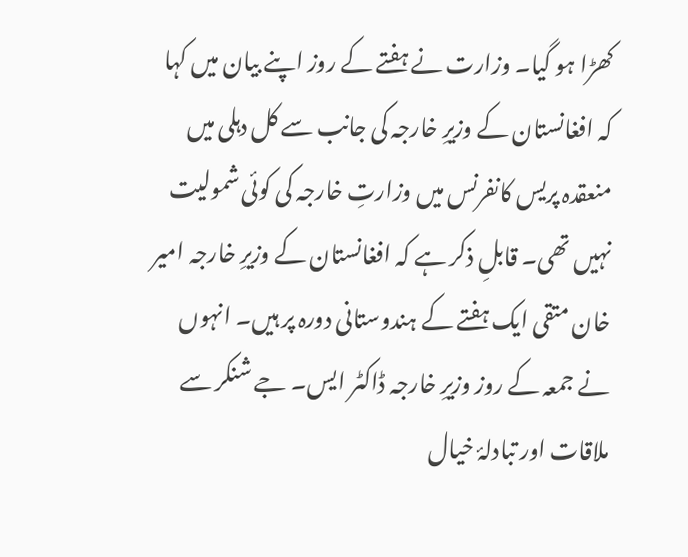کھڑا ہو گیا۔ وزارت نے ہفتے کے روز اپنے بیان میں کہا کہ افغانستان کے وزیرِ خارجہ کی جانب سے کل دہلی میں منعقدہ پریس کانفرنس میں وزارتِ خارجہ کی کوئی شمولیت نہیں تھی۔ قابلِ ذکر ہے کہ افغانستان کے وزیرِ خارجہ امیر خان متقی ایک ہفتے کے ہندوستانی دورہ پر ہیں۔ انہوں نے جمعہ کے روز وزیرِ خارجہ ڈاکٹر ایس۔ جے شنکر سے ملاقات اور تبادلۂ خیال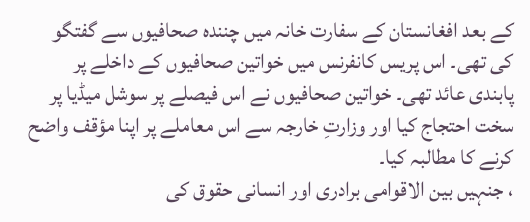کے بعد افغانستان کے سفارت خانہ میں چنندہ صحافیوں سے گفتگو کی تھی۔ اس پریس کانفرنس میں خواتین صحافیوں کے داخلے پر پابندی عائد تھی۔ خواتین صحافیوں نے اس فیصلے پر سوشل میڈیا پر سخت احتجاج کیا اور وزارتِ خارجہ سے اس معاملے پر اپنا مؤقف واضح کرنے کا مطالبہ کیا۔
، جنہیں بین الاقوامی برادری اور انسانی حقوق کی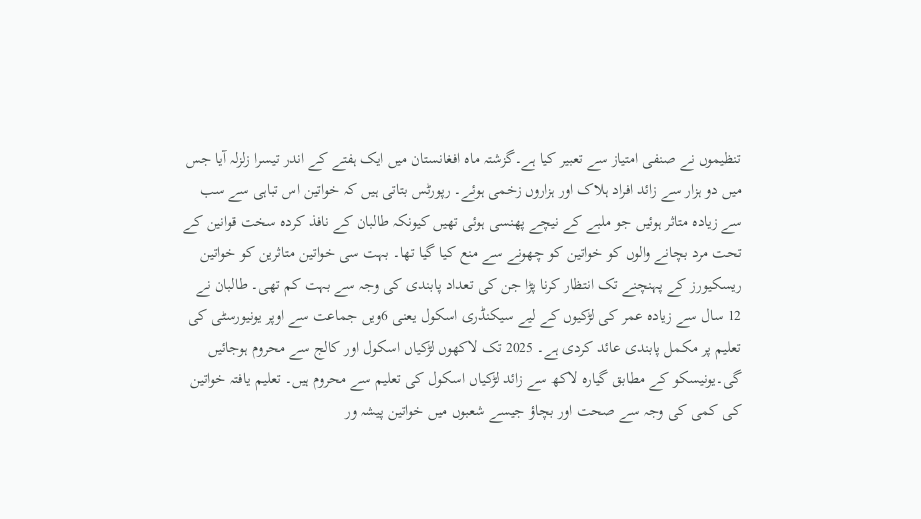تنظیموں نے صنفی امتیاز سے تعبیر کیا ہے۔گزشتہ ماہ افغانستان میں ایک ہفتے کے اندر تیسرا زلزلہ آیا جس میں دو ہزار سے زائد افراد ہلاک اور ہزاروں زخمی ہوئے۔ رپورٹس بتاتی ہیں کہ خواتین اس تباہی سے سب سے زیادہ متاثر ہوئیں جو ملبے کے نیچے پھنسی ہوئی تھیں کیونکہ طالبان کے نافذ کردہ سخت قوانین کے تحت مرد بچانے والوں کو خواتین کو چھونے سے منع کیا گیا تھا۔ بہت سی خواتین متاثرین کو خواتین ریسکیورز کے پہنچنے تک انتظار کرنا پڑا جن کی تعداد پابندی کی وجہ سے بہت کم تھی۔ طالبان نے 12 سال سے زیادہ عمر کی لڑکیوں کے لیے سیکنڈری اسکول یعنی 6ویں جماعت سے اوپر یونیورسٹی کی تعلیم پر مکمل پابندی عائد کردی ہے۔ 2025 تک لاکھوں لڑکیاں اسکول اور کالج سے محروم ہوجائیں گی۔یونیسکو کے مطابق گیارہ لاکھ سے زائد لڑکیاں اسکول کی تعلیم سے محروم ہیں۔ تعلیم یافتہ خواتین کی کمی کی وجہ سے صحت اور بچاؤ جیسے شعبوں میں خواتین پیشہ ور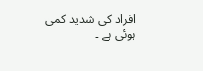افراد کی شدید کمی ہوئی ہے ۔